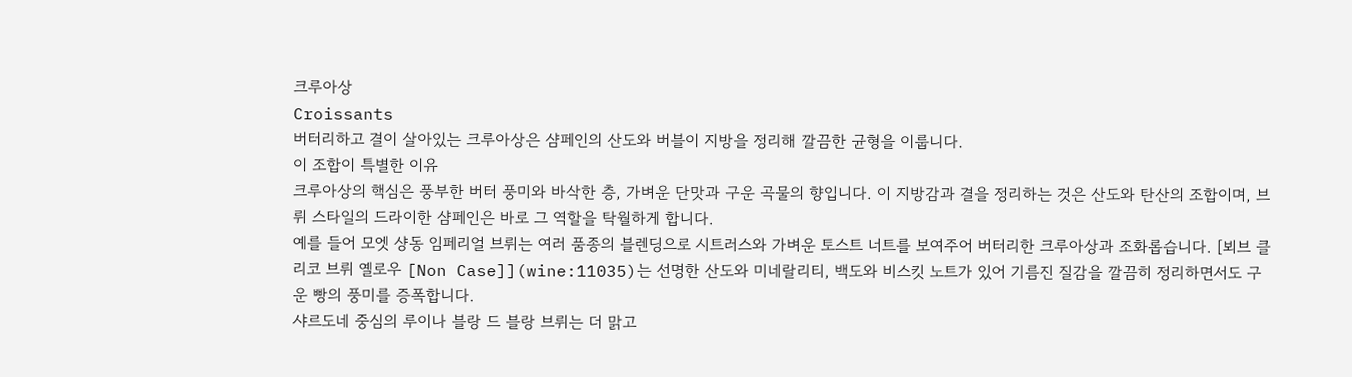크루아상
Croissants
버터리하고 결이 살아있는 크루아상은 샴페인의 산도와 버블이 지방을 정리해 깔끔한 균형을 이룹니다.
이 조합이 특별한 이유
크루아상의 핵심은 풍부한 버터 풍미와 바삭한 층, 가벼운 단맛과 구운 곡물의 향입니다. 이 지방감과 결을 정리하는 것은 산도와 탄산의 조합이며, 브뤼 스타일의 드라이한 샴페인은 바로 그 역할을 탁월하게 합니다.
예를 들어 모엣 샹동 임페리얼 브뤼는 여러 품종의 블렌딩으로 시트러스와 가벼운 토스트 너트를 보여주어 버터리한 크루아상과 조화롭습니다. [뵈브 클리코 브뤼 옐로우 [Non Case]](wine:11035)는 선명한 산도와 미네랄리티, 백도와 비스킷 노트가 있어 기름진 질감을 깔끔히 정리하면서도 구운 빵의 풍미를 증폭합니다.
샤르도네 중심의 루이나 블랑 드 블랑 브뤼는 더 맑고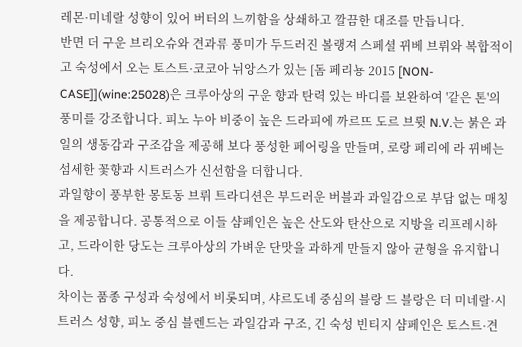레몬·미네랄 성향이 있어 버터의 느끼함을 상쇄하고 깔끔한 대조를 만듭니다.
반면 더 구운 브리오슈와 견과류 풍미가 두드러진 볼랭져 스페셜 뀌베 브뤼와 복합적이고 숙성에서 오는 토스트·코코아 뉘앙스가 있는 [돔 페리뇽 2015 [NON-CASE]](wine:25028)은 크루아상의 구운 향과 탄력 있는 바디를 보완하여 '같은 톤'의 풍미를 강조합니다. 피노 누아 비중이 높은 드라피에 까르뜨 도르 브륏 N.V.는 붉은 과일의 생동감과 구조감을 제공해 보다 풍성한 페어링을 만들며, 로랑 페리에 라 뀌베는 섬세한 꽃향과 시트러스가 신선함을 더합니다.
과일향이 풍부한 몽토동 브뤼 트라디션은 부드러운 버블과 과일감으로 부담 없는 매칭을 제공합니다. 공통적으로 이들 샴페인은 높은 산도와 탄산으로 지방을 리프레시하고, 드라이한 당도는 크루아상의 가벼운 단맛을 과하게 만들지 않아 균형을 유지합니다.
차이는 품종 구성과 숙성에서 비롯되며, 샤르도네 중심의 블랑 드 블랑은 더 미네랄·시트러스 성향, 피노 중심 블렌드는 과일감과 구조, 긴 숙성 빈티지 샴페인은 토스트·견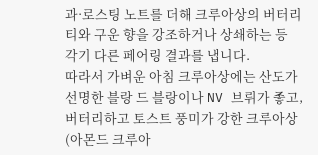과·로스팅 노트를 더해 크루아상의 버터리티와 구운 향을 강조하거나 상쇄하는 등 각기 다른 페어링 결과를 냅니다.
따라서 가벼운 아침 크루아상에는 산도가 선명한 블랑 드 블랑이나 NV 브뤼가 좋고, 버터리하고 토스트 풍미가 강한 크루아상(아몬드 크루아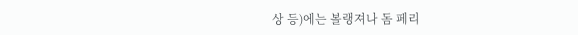상 등)에는 볼랭져나 돔 페리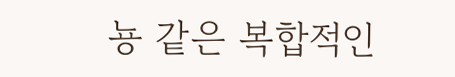뇽 같은 복합적인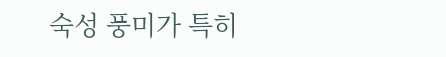숙성 풍미가 특히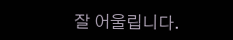잘 어울립니다.